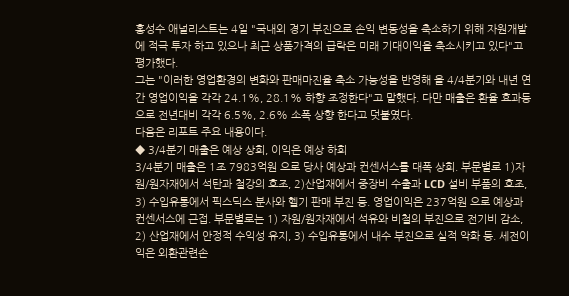홍성수 애널리스트는 4일 "국내외 경기 부진으로 손익 변동성을 축소하기 위해 자원개발에 적극 투자 하고 있으나 최근 상품가격의 급락은 미래 기대이익을 축소시키고 있다"고 평가했다.
그는 "이러한 영업환경의 변화와 판매마진율 축소 가능성을 반영해 올 4/4분기와 내년 연간 영업이익을 각각 24.1%, 28.1% 하향 조정한다"고 말했다. 다만 매출은 환율 효과등으로 전년대비 각각 6.5%, 2.6% 소폭 상향 한다고 덧붙였다.
다음은 리포트 주요 내용이다.
◆ 3/4분기 매출은 예상 상회, 이익은 예상 하회
3/4분기 매출은 1조 7983억원 으로 당사 예상과 컨센서스를 대폭 상회. 부문별로 1)자원/원자재에서 석탄과 철강의 호조, 2)산업재에서 중장비 수출과 LCD 설비 부품의 호조, 3) 수입유통에서 픽스딕스 분사와 헬기 판매 부진 등. 영업이익은 237억원 으로 예상과 컨센서스에 근접. 부문별로는 1) 자원/원자재에서 석유와 비철의 부진으로 전기비 감소, 2) 산업재에서 안정적 수익성 유지, 3) 수입유통에서 내수 부진으로 실적 악화 등. 세전이익은 외환관련손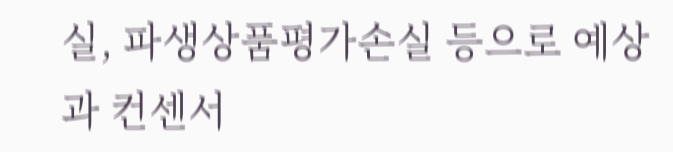실, 파생상품평가손실 등으로 예상과 컨센서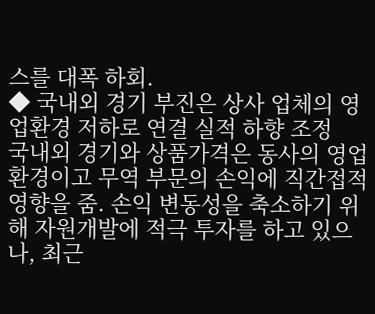스를 대폭 하회.
◆ 국내외 경기 부진은 상사 업체의 영업환경 저하로 연결 실적 하향 조정
국내외 경기와 상품가격은 동사의 영업환경이고 무역 부문의 손익에 직간접적 영향을 줌. 손익 변동성을 축소하기 위해 자원개발에 적극 투자를 하고 있으나, 최근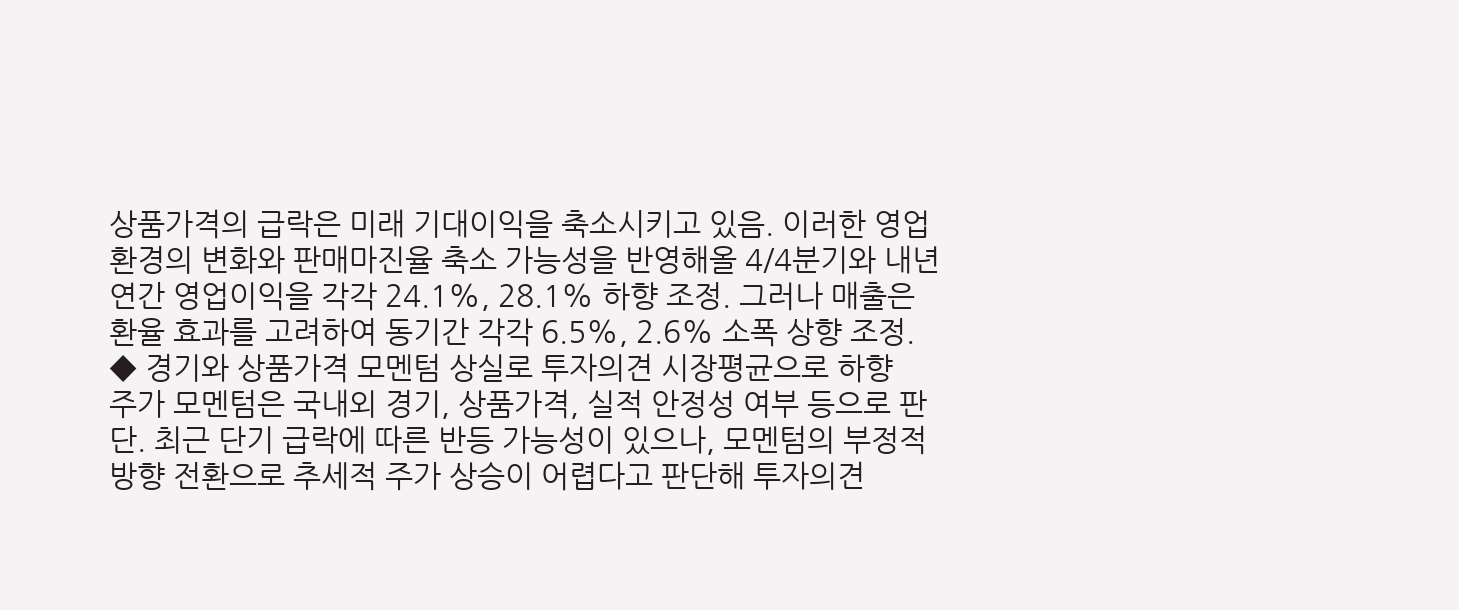상품가격의 급락은 미래 기대이익을 축소시키고 있음. 이러한 영업환경의 변화와 판매마진율 축소 가능성을 반영해올 4/4분기와 내년 연간 영업이익을 각각 24.1%, 28.1% 하향 조정. 그러나 매출은 환율 효과를 고려하여 동기간 각각 6.5%, 2.6% 소폭 상향 조정.
◆ 경기와 상품가격 모멘텀 상실로 투자의견 시장평균으로 하향
주가 모멘텀은 국내외 경기, 상품가격, 실적 안정성 여부 등으로 판단. 최근 단기 급락에 따른 반등 가능성이 있으나, 모멘텀의 부정적 방향 전환으로 추세적 주가 상승이 어렵다고 판단해 투자의견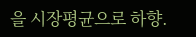을 시장평균으로 하향.